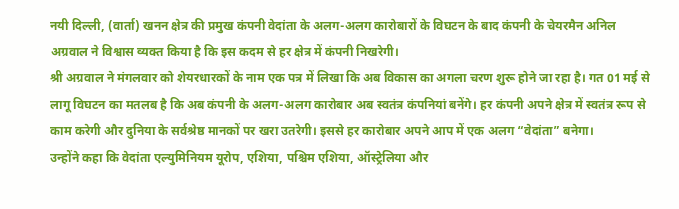नयी दिल्ली, (वार्ता) खनन क्षेत्र की प्रमुख कंपनी वेदांता के अलग-अलग कारोबारों के विघटन के बाद कंपनी के चेयरमैन अनिल अग्रवाल ने विश्वास व्यक्त किया है कि इस कदम से हर क्षेत्र में कंपनी निखरेगी।
श्री अग्रवाल ने मंगलवार को शेयरधारकों के नाम एक पत्र में लिखा कि अब विकास का अगला चरण शुरू होने जा रहा है। गत 01 मई से लागू विघटन का मतलब है कि अब कंपनी के अलग-अलग कारोबार अब स्वतंत्र कंपनियां बनेंगे। हर कंपनी अपने क्षेत्र में स्वतंत्र रूप से काम करेगी और दुनिया के सर्वश्रेष्ठ मानकों पर खरा उतरेगी। इससे हर कारोबार अपने आप में एक अलग “वेदांता” बनेगा।
उन्होंने कहा कि वेदांता एल्युमिनियम यूरोप, एशिया, पश्चिम एशिया, ऑस्ट्रेलिया और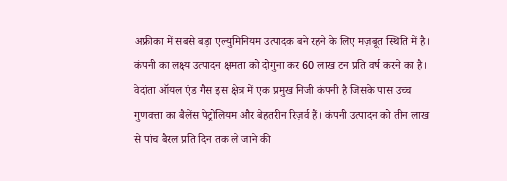अफ्रीका में सबसे बड़ा एल्युमिनियम उत्पादक बने रहने के लिए मज़बूत स्थिति में है। कंपनी का लक्ष्य उत्पादन क्षमता को दोगुना कर 60 लाख टन प्रति वर्ष करने का है।
वेदांता ऑयल एंड गैस इस क्षेत्र में एक प्रमुख निजी कंपनी है जिसके पास उच्च गुणवत्ता का बैलेंस पेट्रोलियम और बेहतरीन रिज़र्व हैं। कंपनी उत्पादन को तीन लाख से पांच बैरल प्रति दिन तक ले जाने की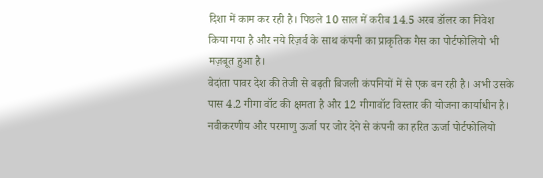दिशा में काम कर रही है। पिछले 10 साल में करीब 14.5 अरब डॉलर का निवेश किया गया है और नये रिज़र्व के साथ कंपनी का प्राकृतिक गैस का पोर्टफोलियो भी मज़बूत हुआ है।
वेदांता पावर देश की तेजी से बढ़ती बिजली कंपनियों में से एक बन रही है। अभी उसके पास 4.2 गीगा वॉट की क्षमता है और 12 गीगावॉट विस्तार की योजना कार्याधीन है। नवीकरणीय और परमाणु ऊर्जा पर जोर देने से कंपनी का हरित ऊर्जा पोर्टफोलियो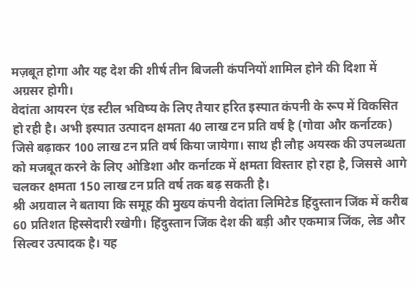मज़बूत होगा और यह देश की शीर्ष तीन बिजली कंपनियों शामिल होने की दिशा में अग्रसर होगी।
वेदांता आयरन एंड स्टील भविष्य के लिए तैयार हरित इस्पात कंपनी के रूप में विकसित हो रही है। अभी इस्पात उत्पादन क्षमता 40 लाख टन प्रति वर्ष है (गोवा और कर्नाटक) जिसे बढ़ाकर 100 लाख टन प्रति वर्ष किया जायेगा। साथ ही लौह अयस्क की उपलब्धता को मजबूत करने के लिए ओडिशा और कर्नाटक में क्षमता विस्तार हो रहा है, जिससे आगे चलकर क्षमता 150 लाख टन प्रति वर्ष तक बढ़ सकती है।
श्री अग्रवाल ने बताया कि समूह की मुख्य कंपनी वेदांता लिमिटेड हिंदुस्तान जिंक में करीब 60 प्रतिशत हिस्सेदारी रखेगी। हिंदुस्तान जिंक देश की बड़ी और एकमात्र जिंक, लेड और सिल्वर उत्पादक है। यह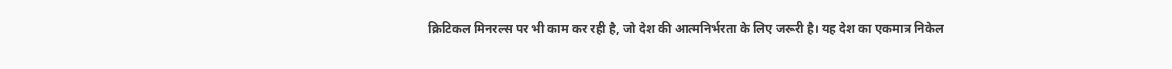क्रिटिकल मिनरल्स पर भी काम कर रही है, जो देश की आत्मनिर्भरता के लिए जरूरी है। यह देश का एकमात्र निकेल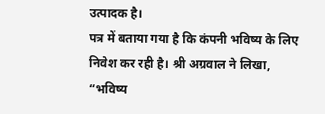उत्पादक है।
पत्र में बताया गया है कि कंपनी भविष्य के लिए निवेश कर रही है। श्री अग्रवाल ने लिखा, “भविष्य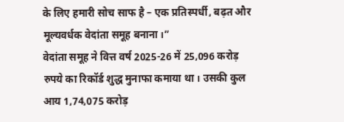के लिए हमारी सोच साफ है – एक प्रतिस्पर्धी, बढ़त और मूल्यवर्धक वेदांता समूह बनाना।”
वेदांता समूह ने वित्त वर्ष 2025-26 में 25,096 करोड़ रुपये का रिकॉर्ड शुद्ध मुनाफा कमाया था। उसकी कुल आय 1,74,075 करोड़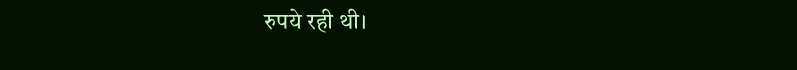रुपये रही थी।